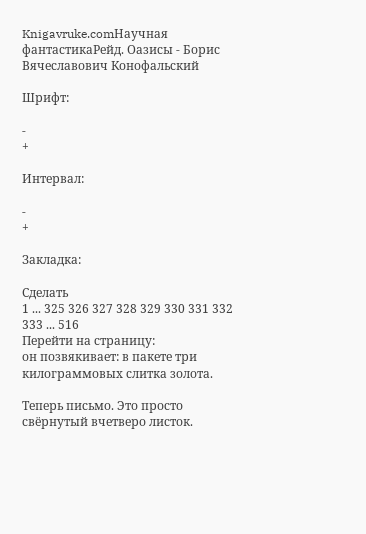Knigavruke.comНаучная фантастикаРейд. Оазисы - Борис Вячеславович Конофальский

Шрифт:

-
+

Интервал:

-
+

Закладка:

Сделать
1 ... 325 326 327 328 329 330 331 332 333 ... 516
Перейти на страницу:
он позвякивает: в пакете три килограммовых слитка золота.

Теперь письмо. Это просто свёрнутый вчетверо листок.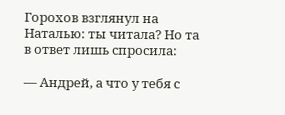Горохов взглянул на Наталью: ты читала? Но та в ответ лишь спросила:

— Андрей, а что у тебя с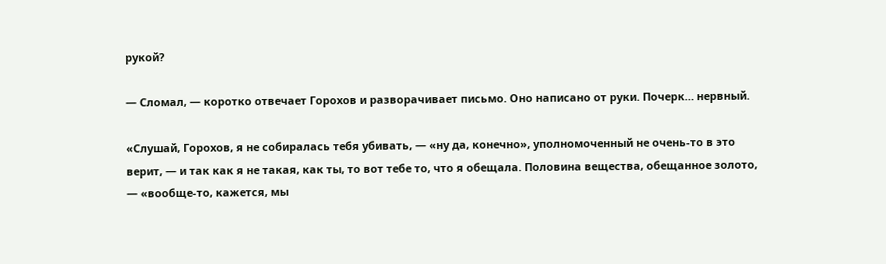рукой?

— Сломал, — коротко отвечает Горохов и разворачивает письмо. Оно написано от руки. Почерк… нервный.

«Слушай, Горохов, я не собиралась тебя убивать, — «ну да, конечно», уполномоченный не очень-то в это верит, — и так как я не такая, как ты, то вот тебе то, что я обещала. Половина вещества, обещанное золото, — «вообще-то, кажется, мы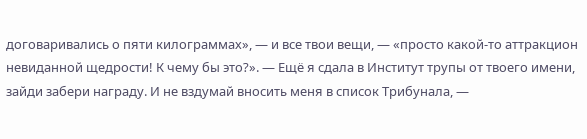договаривались о пяти килограммах», — и все твои вещи, — «просто какой-то аттракцион невиданной щедрости! К чему бы это?». — Ещё я сдала в Институт трупы от твоего имени, зайди забери награду. И не вздумай вносить меня в список Трибунала, —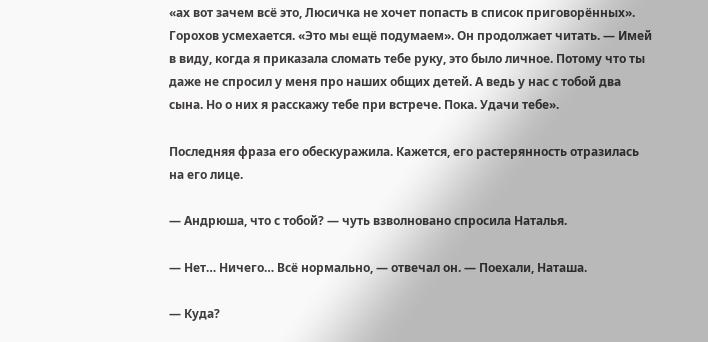«ах вот зачем всё это, Люсичка не хочет попасть в список приговорённых». Горохов усмехается. «Это мы ещё подумаем». Он продолжает читать. — Имей в виду, когда я приказала сломать тебе руку, это было личное. Потому что ты даже не спросил у меня про наших общих детей. А ведь у нас с тобой два сына. Но о них я расскажу тебе при встрече. Пока. Удачи тебе».

Последняя фраза его обескуражила. Кажется, его растерянность отразилась на его лице.

— Андрюша, что с тобой? — чуть взволновано спросила Наталья.

— Нет… Ничего… Всё нормально, — отвечал он. — Поехали, Наташа.

— Куда?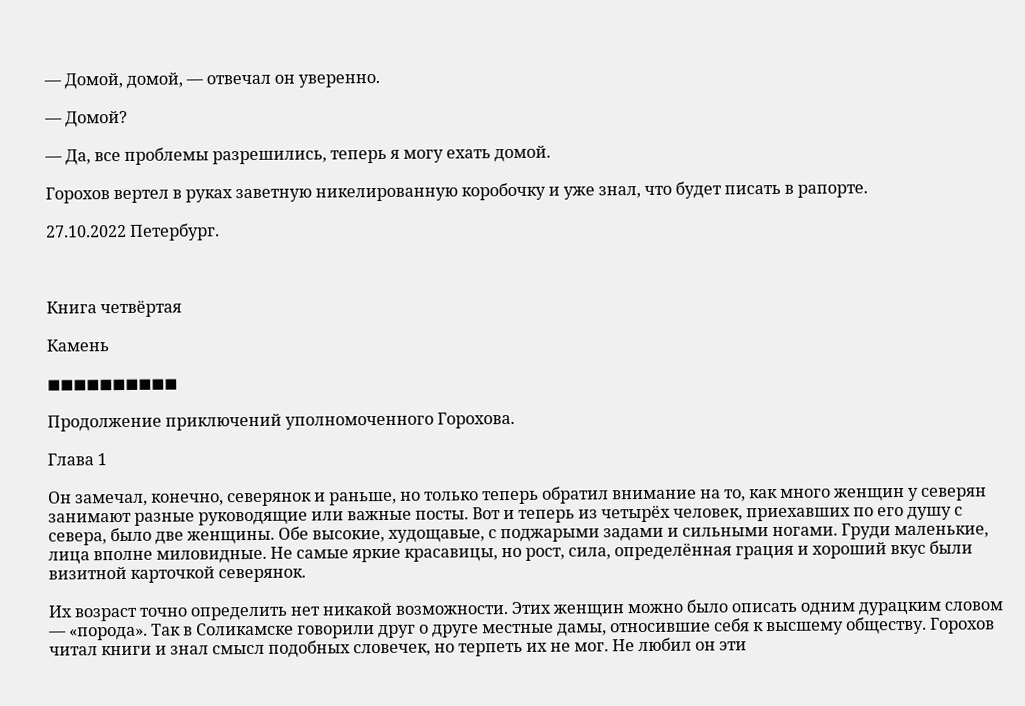— Домой, домой, — отвечал он уверенно.

— Домой?

— Да, все проблемы разрешились, теперь я могу ехать домой.

Горохов вертел в руках заветную никелированную коробочку и уже знал, что будет писать в рапорте.

27.10.2022 Петербург.



Книга четвёртая

Камень

◼◼◼◼◼◼◼◼◼◼

Продолжение приключений уполномоченного Горохова.

Глава 1

Он замечал, конечно, северянок и раньше, но только теперь обратил внимание на то, как много женщин у северян занимают разные руководящие или важные посты. Вот и теперь из четырёх человек, приехавших по его душу с севера, было две женщины. Обе высокие, худощавые, с поджарыми задами и сильными ногами. Груди маленькие, лица вполне миловидные. Не самые яркие красавицы, но рост, сила, определённая грация и хороший вкус были визитной карточкой северянок.

Их возраст точно определить нет никакой возможности. Этих женщин можно было описать одним дурацким словом — «порода». Так в Соликамске говорили друг о друге местные дамы, относившие себя к высшему обществу. Горохов читал книги и знал смысл подобных словечек, но терпеть их не мог. Не любил он эти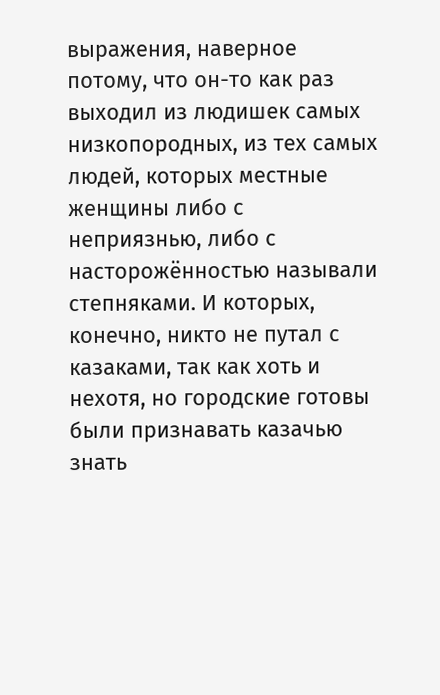выражения, наверное потому, что он-то как раз выходил из людишек самых низкопородных, из тех самых людей, которых местные женщины либо с неприязнью, либо с насторожённостью называли степняками. И которых, конечно, никто не путал с казаками, так как хоть и нехотя, но городские готовы были признавать казачью знать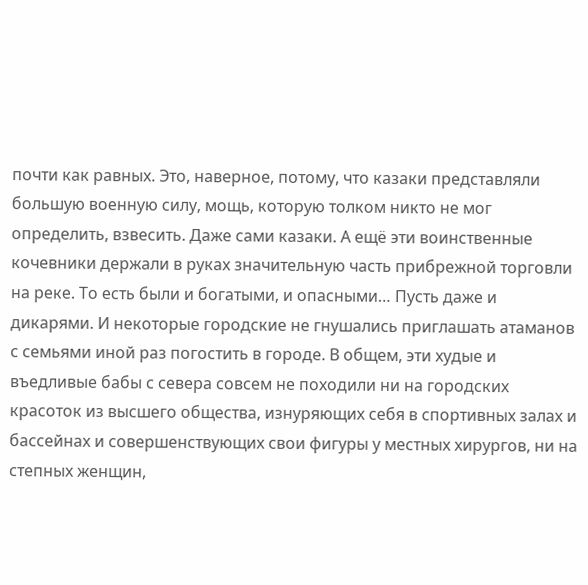почти как равных. Это, наверное, потому, что казаки представляли большую военную силу, мощь, которую толком никто не мог определить, взвесить. Даже сами казаки. А ещё эти воинственные кочевники держали в руках значительную часть прибрежной торговли на реке. То есть были и богатыми, и опасными… Пусть даже и дикарями. И некоторые городские не гнушались приглашать атаманов с семьями иной раз погостить в городе. В общем, эти худые и въедливые бабы с севера совсем не походили ни на городских красоток из высшего общества, изнуряющих себя в спортивных залах и бассейнах и совершенствующих свои фигуры у местных хирургов, ни на степных женщин,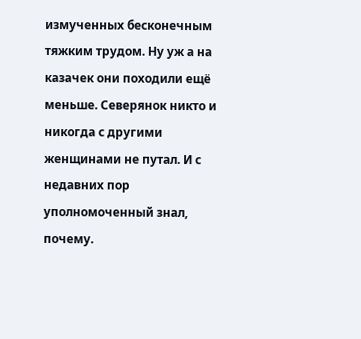измученных бесконечным тяжким трудом. Ну уж а на казачек они походили ещё меньше. Северянок никто и никогда с другими женщинами не путал. И с недавних пор уполномоченный знал, почему.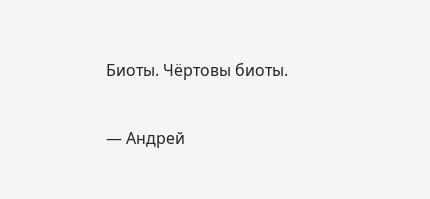Биоты. Чёртовы биоты.

— Андрей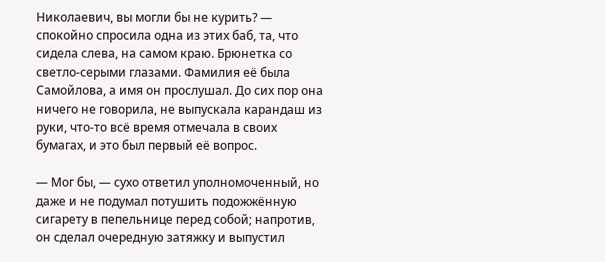Николаевич, вы могли бы не курить? — спокойно спросила одна из этих баб, та, что сидела слева, на самом краю. Брюнетка со светло-серыми глазами. Фамилия её была Самойлова, а имя он прослушал. До сих пор она ничего не говорила, не выпускала карандаш из руки, что-то всё время отмечала в своих бумагах, и это был первый её вопрос.

— Мог бы, — сухо ответил уполномоченный, но даже и не подумал потушить подожжённую сигарету в пепельнице перед собой; напротив, он сделал очередную затяжку и выпустил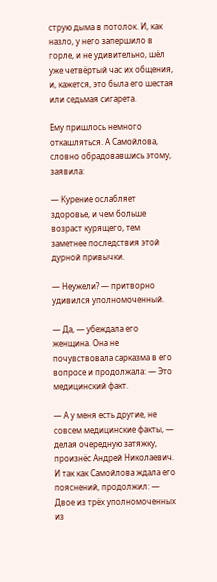струю дыма в потолок. И, как назло, у него запершило в горле, и не удивительно, шёл уже четвёртый час их общения, и, кажется, это была его шестая или седьмая сигарета.

Ему пришлось немного откашляться. А Самойлова, словно обрадовавшись этому, заявила:

— Курение ослабляет здоровье, и чем больше возраст курящего, тем заметнее последствия этой дурной привычки.

— Неужели? — притворно удивился уполномоченный.

— Да, — убеждала его женщина. Она не почувствовала сарказма в его вопросе и продолжала: — Это медицинский факт.

— А у меня есть другие, не совсем медицинские факты, — делая очередную затяжку, произнёс Андрей Николаевич. И так как Самойлова ждала его пояснений, продолжил: — Двое из трёх уполномоченных из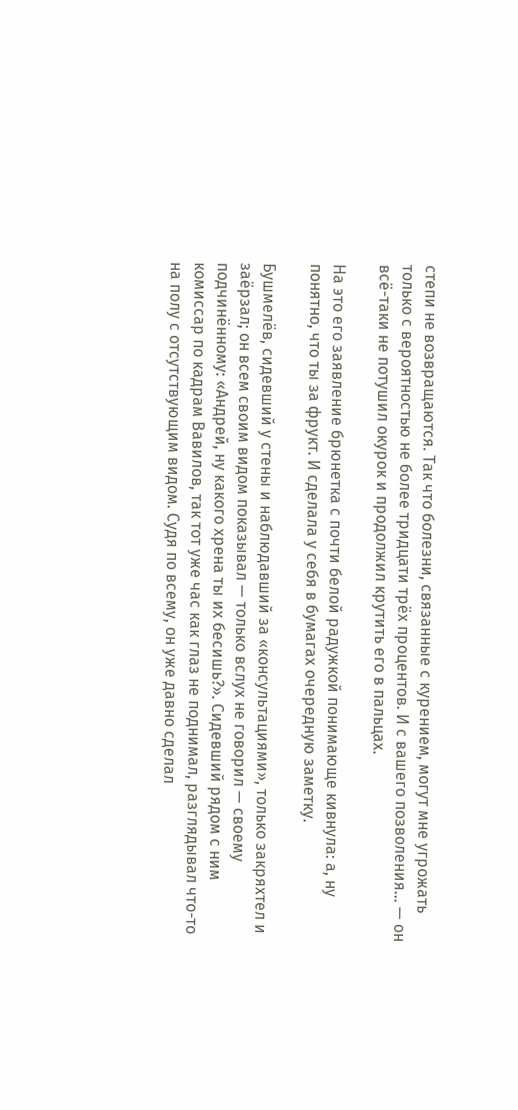степи не возвращаются. Так что болезни, связанные с курением, могут мне угрожать только с вероятностью не более тридцати трёх процентов. И с вашего позволения… — он всё-таки не потушил окурок и продолжил крутить его в пальцах.

На это его заявление брюнетка с почти белой радужкой понимающе кивнула: а, ну понятно, что ты за фрукт. И сделала у себя в бумагах очередную заметку.

Бушмелёв, сидевший у стены и наблюдавший за «консультациями», только закряхтел и заёрзал; он всем своим видом показывал — только вслух не говорил — своему подчинённому: «Андрей, ну какого хрена ты их бесишь?». Сидевший рядом с ним комиссар по кадрам Вавилов, так тот уже час как глаз не поднимал, разглядывал что-то на полу с отсутствующим видом. Судя по всему, он уже давно сделал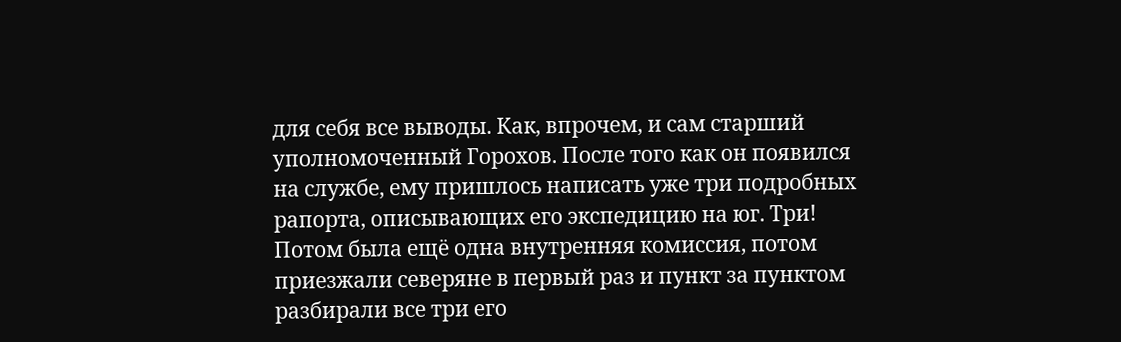для себя все выводы. Как, впрочем, и сам старший уполномоченный Горохов. После того как он появился на службе, ему пришлось написать уже три подробных рапорта, описывающих его экспедицию на юг. Три! Потом была ещё одна внутренняя комиссия, потом приезжали северяне в первый раз и пункт за пунктом разбирали все три его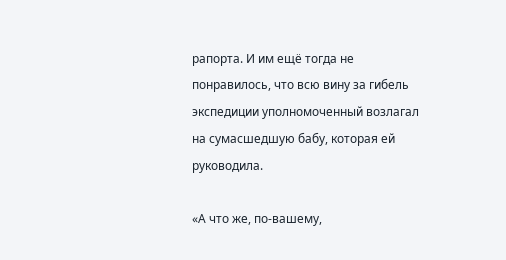рапорта. И им ещё тогда не понравилось, что всю вину за гибель экспедиции уполномоченный возлагал на сумасшедшую бабу, которая ей руководила.

«А что же, по-вашему,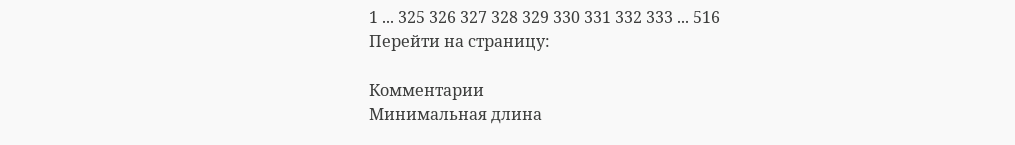1 ... 325 326 327 328 329 330 331 332 333 ... 516
Перейти на страницу:

Комментарии
Минимальная длина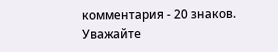комментария - 20 знаков. Уважайте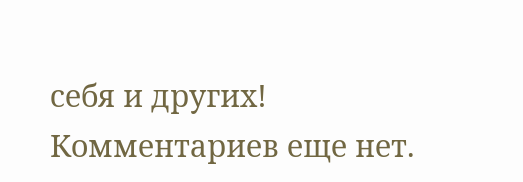себя и других!
Комментариев еще нет.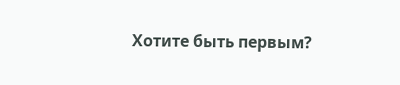Хотите быть первым?